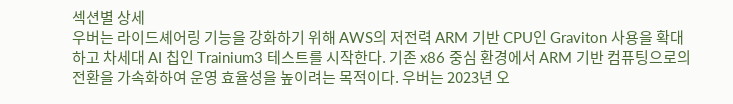섹션별 상세
우버는 라이드셰어링 기능을 강화하기 위해 AWS의 저전력 ARM 기반 CPU인 Graviton 사용을 확대하고 차세대 AI 칩인 Trainium3 테스트를 시작한다. 기존 x86 중심 환경에서 ARM 기반 컴퓨팅으로의 전환을 가속화하여 운영 효율성을 높이려는 목적이다. 우버는 2023년 오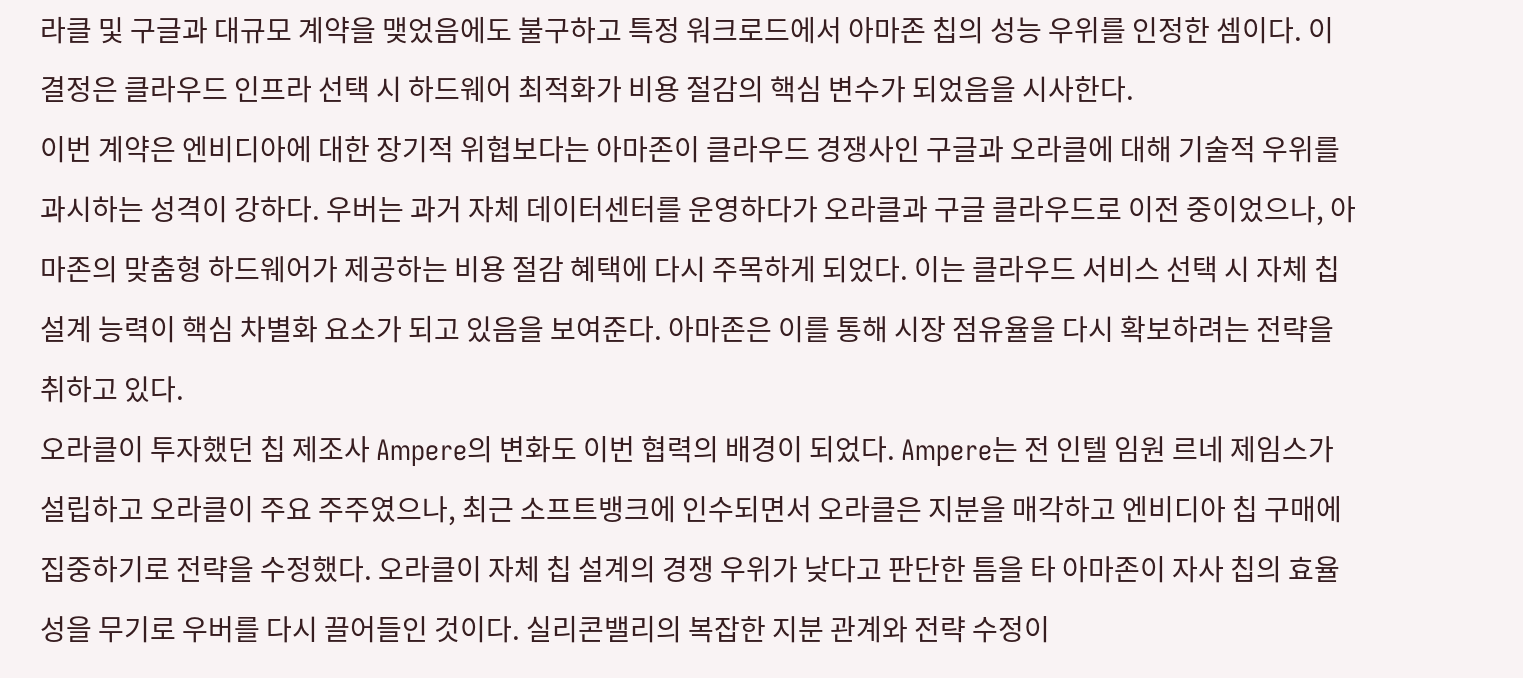라클 및 구글과 대규모 계약을 맺었음에도 불구하고 특정 워크로드에서 아마존 칩의 성능 우위를 인정한 셈이다. 이 결정은 클라우드 인프라 선택 시 하드웨어 최적화가 비용 절감의 핵심 변수가 되었음을 시사한다.
이번 계약은 엔비디아에 대한 장기적 위협보다는 아마존이 클라우드 경쟁사인 구글과 오라클에 대해 기술적 우위를 과시하는 성격이 강하다. 우버는 과거 자체 데이터센터를 운영하다가 오라클과 구글 클라우드로 이전 중이었으나, 아마존의 맞춤형 하드웨어가 제공하는 비용 절감 혜택에 다시 주목하게 되었다. 이는 클라우드 서비스 선택 시 자체 칩 설계 능력이 핵심 차별화 요소가 되고 있음을 보여준다. 아마존은 이를 통해 시장 점유율을 다시 확보하려는 전략을 취하고 있다.
오라클이 투자했던 칩 제조사 Ampere의 변화도 이번 협력의 배경이 되었다. Ampere는 전 인텔 임원 르네 제임스가 설립하고 오라클이 주요 주주였으나, 최근 소프트뱅크에 인수되면서 오라클은 지분을 매각하고 엔비디아 칩 구매에 집중하기로 전략을 수정했다. 오라클이 자체 칩 설계의 경쟁 우위가 낮다고 판단한 틈을 타 아마존이 자사 칩의 효율성을 무기로 우버를 다시 끌어들인 것이다. 실리콘밸리의 복잡한 지분 관계와 전략 수정이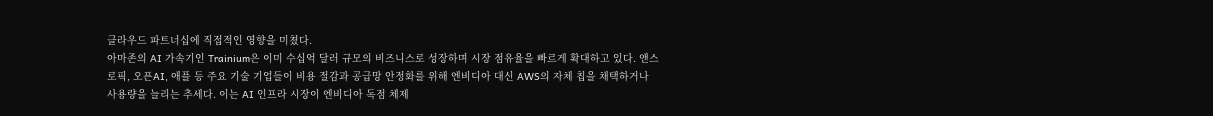클라우드 파트너십에 직접적인 영향을 미쳤다.
아마존의 AI 가속기인 Trainium은 이미 수십억 달러 규모의 비즈니스로 성장하며 시장 점유율을 빠르게 확대하고 있다. 앤스로픽, 오픈AI, 애플 등 주요 기술 기업들이 비용 절감과 공급망 안정화를 위해 엔비디아 대신 AWS의 자체 칩을 채택하거나 사용량을 늘리는 추세다. 이는 AI 인프라 시장이 엔비디아 독점 체제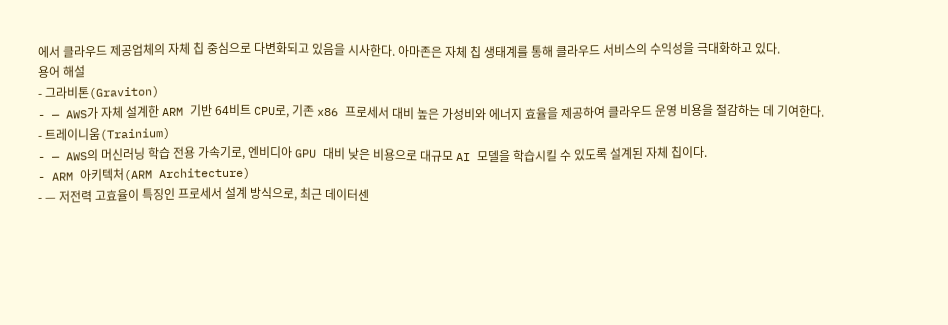에서 클라우드 제공업체의 자체 칩 중심으로 다변화되고 있음을 시사한다. 아마존은 자체 칩 생태계를 통해 클라우드 서비스의 수익성을 극대화하고 있다.
용어 해설
- 그라비톤(Graviton)
- — AWS가 자체 설계한 ARM 기반 64비트 CPU로, 기존 x86 프로세서 대비 높은 가성비와 에너지 효율을 제공하여 클라우드 운영 비용을 절감하는 데 기여한다.
- 트레이니움(Trainium)
- — AWS의 머신러닝 학습 전용 가속기로, 엔비디아 GPU 대비 낮은 비용으로 대규모 AI 모델을 학습시킬 수 있도록 설계된 자체 칩이다.
- ARM 아키텍처(ARM Architecture)
- — 저전력 고효율이 특징인 프로세서 설계 방식으로, 최근 데이터센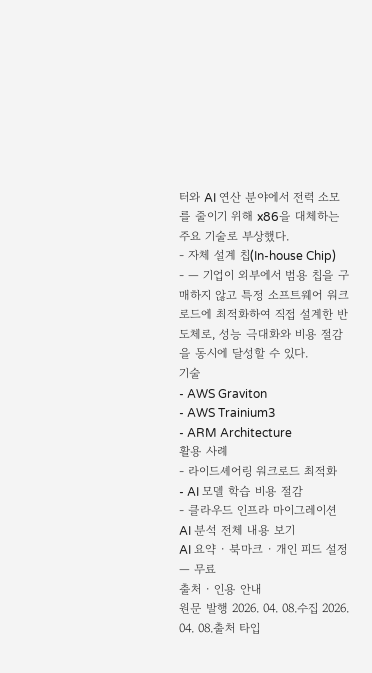터와 AI 연산 분야에서 전력 소모를 줄이기 위해 x86을 대체하는 주요 기술로 부상했다.
- 자체 설계 칩(In-house Chip)
- — 기업이 외부에서 범용 칩을 구매하지 않고 특정 소프트웨어 워크로드에 최적화하여 직접 설계한 반도체로, 성능 극대화와 비용 절감을 동시에 달성할 수 있다.
기술
- AWS Graviton
- AWS Trainium3
- ARM Architecture
활용 사례
- 라이드셰어링 워크로드 최적화
- AI 모델 학습 비용 절감
- 클라우드 인프라 마이그레이션
AI 분석 전체 내용 보기
AI 요약 · 북마크 · 개인 피드 설정 — 무료
출처 · 인용 안내
원문 발행 2026. 04. 08.수집 2026. 04. 08.출처 타입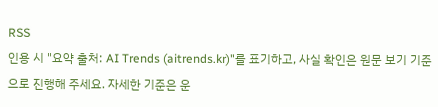RSS
인용 시 "요약 출처: AI Trends (aitrends.kr)"를 표기하고, 사실 확인은 원문 보기 기준으로 진행해 주세요. 자세한 기준은 운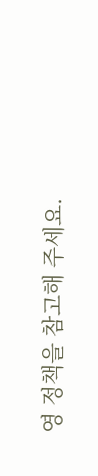영 정책을 참고해 주세요.